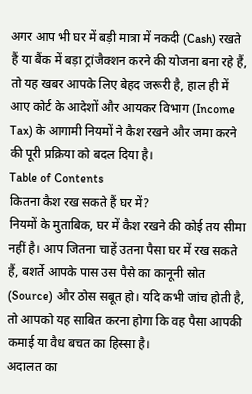अगर आप भी घर में बड़ी मात्रा में नकदी (Cash) रखते हैं या बैंक में बड़ा ट्रांजैक्शन करने की योजना बना रहे हैं, तो यह खबर आपके लिए बेहद जरूरी है, हाल ही में आए कोर्ट के आदेशों और आयकर विभाग (Income Tax) के आगामी नियमों ने कैश रखने और जमा करने की पूरी प्रक्रिया को बदल दिया है।
Table of Contents
कितना कैश रख सकते हैं घर में?
नियमों के मुताबिक, घर में कैश रखने की कोई तय सीमा नहीं है। आप जितना चाहें उतना पैसा घर में रख सकते हैं, बशर्ते आपके पास उस पैसे का कानूनी स्रोत (Source) और ठोस सबूत हो। यदि कभी जांच होती है, तो आपको यह साबित करना होगा कि वह पैसा आपकी कमाई या वैध बचत का हिस्सा है।
अदालत का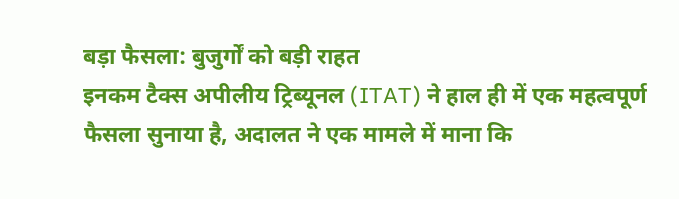बड़ा फैसला: बुजुर्गों को बड़ी राहत
इनकम टैक्स अपीलीय ट्रिब्यूनल (ITAT) ने हाल ही में एक महत्वपूर्ण फैसला सुनाया है, अदालत ने एक मामले में माना कि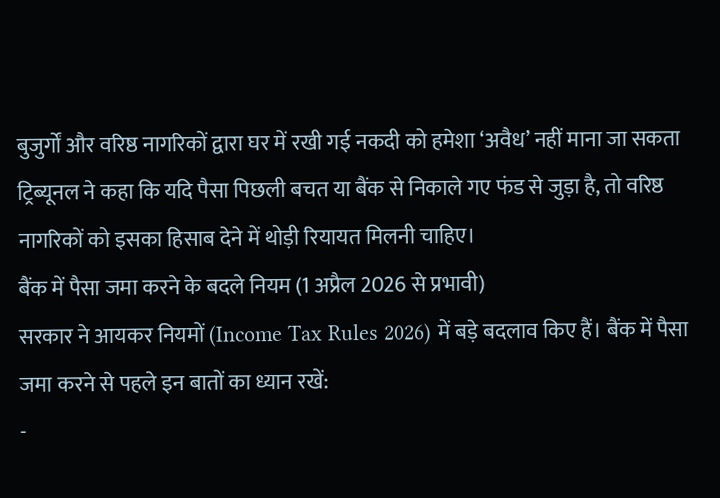बुजुर्गों और वरिष्ठ नागरिकों द्वारा घर में रखी गई नकदी को हमेशा ‘अवैध’ नहीं माना जा सकता ट्रिब्यूनल ने कहा कि यदि पैसा पिछली बचत या बैंक से निकाले गए फंड से जुड़ा है, तो वरिष्ठ नागरिकों को इसका हिसाब देने में थोड़ी रियायत मिलनी चाहिए।
बैंक में पैसा जमा करने के बदले नियम (1 अप्रैल 2026 से प्रभावी)
सरकार ने आयकर नियमों (Income Tax Rules 2026) में बड़े बदलाव किए हैं। बैंक में पैसा जमा करने से पहले इन बातों का ध्यान रखें:
-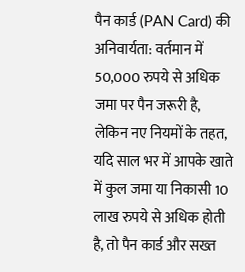पैन कार्ड (PAN Card) की अनिवार्यता: वर्तमान में 50,000 रुपये से अधिक जमा पर पैन जरूरी है, लेकिन नए नियमों के तहत, यदि साल भर में आपके खाते में कुल जमा या निकासी 10 लाख रुपये से अधिक होती है, तो पैन कार्ड और सख्त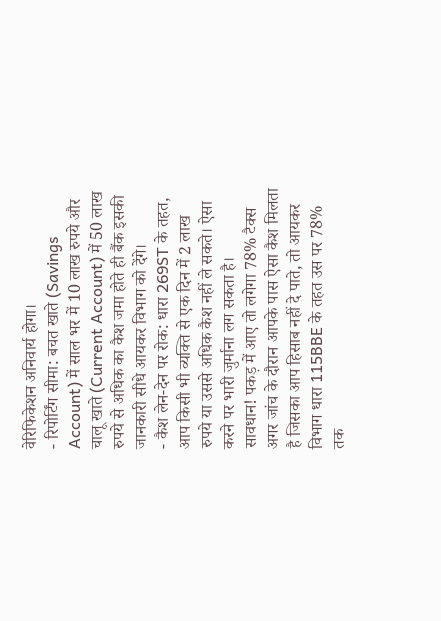वेरिफिकेशन अनिवार्य होगा।
- रिपोर्टिंग सीमा: बचत खाते (Savings Account) में साल भर में 10 लाख रुपये और चालू खाते (Current Account) में 50 लाख रुपये से अधिक का कैश जमा होते ही बैंक इसकी जानकारी सीधे आयकर विभाग को देंगे।
- कैश लेन-देन पर रोक: धारा 269ST के तहत, आप किसी भी व्यक्ति से एक दिन में 2 लाख रुपये या उससे अधिक कैश नहीं ले सकते। ऐसा करने पर भारी जुर्माना लग सकता है।
सावधान! पकड़ में आए तो लगेगा 78% टैक्स
अगर जांच के दौरान आपके पास ऐसा कैश मिलता है जिसका आप हिसाब नहीं दे पाते, तो आयकर विभाग धारा 115BBE के तहत उस पर 78% तक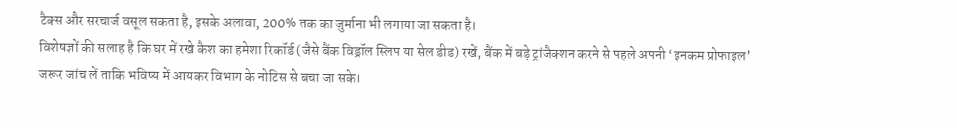टैक्स और सरचार्ज वसूल सकता है, इसके अलावा, 200% तक का जुर्माना भी लगाया जा सकता है।
विशेषज्ञों की सलाह है कि घर में रखे कैश का हमेशा रिकॉर्ड (जैसे बैंक विड्रॉल स्लिप या सेल डीड) रखें, बैंक में बड़े ट्रांजैक्शन करने से पहले अपनी ‘इनकम प्रोफाइल’ जरूर जांच लें ताकि भविष्य में आयकर विभाग के नोटिस से बचा जा सके।